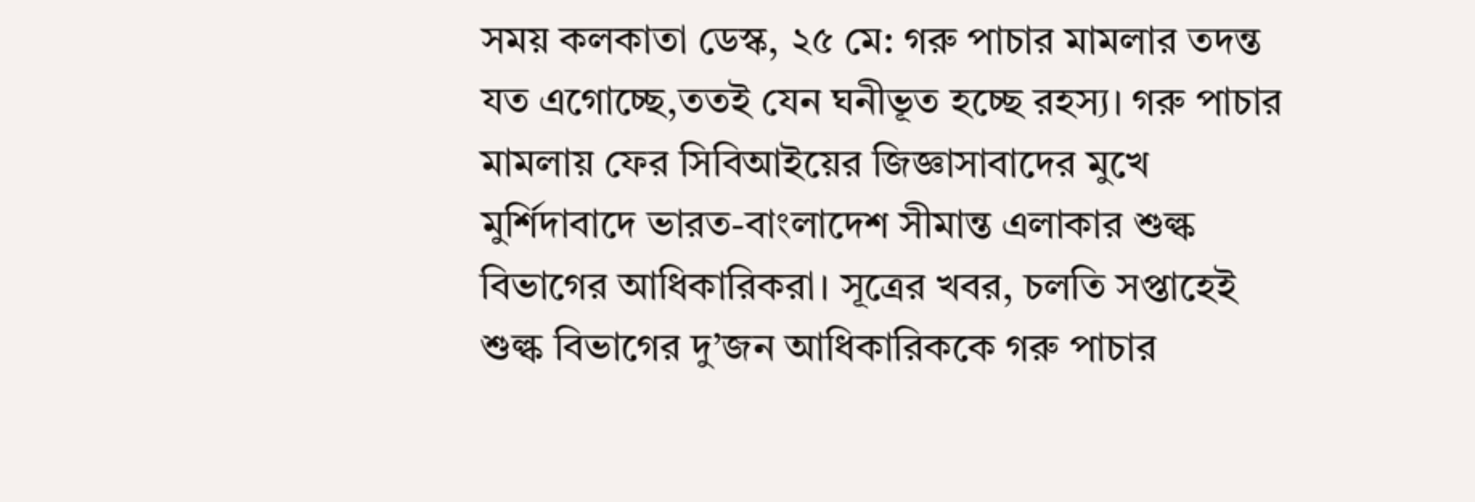সময় কলকাতা ডেস্ক, ২৫ মে: গরু পাচার মামলার তদন্ত যত এগোচ্ছে,ততই যেন ঘনীভূত হচ্ছে রহস্য। গরু পাচার মামলায় ফের সিবিআইয়ের জিজ্ঞাসাবাদের মুখে মুর্শিদাবাদে ভারত-বাংলাদেশ সীমান্ত এলাকার শুল্ক বিভাগের আধিকারিকরা। সূত্রের খবর, চলতি সপ্তাহেই শুল্ক বিভাগের দু’জন আধিকারিককে গরু পাচার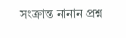সংক্রান্ত নানান প্রশ্ন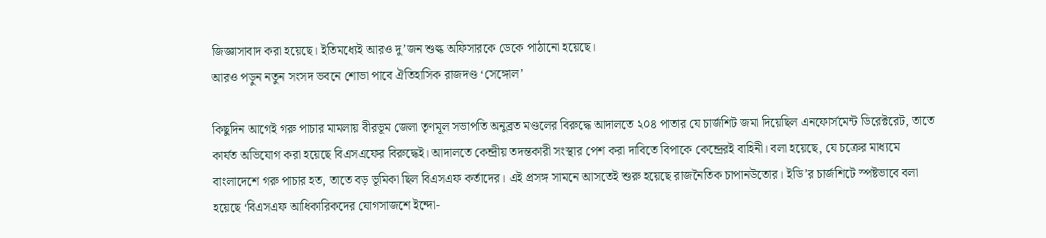জিজ্ঞাসাবাদ করা হয়েছে। ইতিমধ্যেই আরও দু’জন শুল্ক অফিসারকে ডেকে পাঠানো হয়েছে।
আরও পড়ুন নতুন সংসদ ভবনে শোভা পাবে ঐতিহাসিক রাজদণ্ড ‘সেঙ্গোল’

কিছুদিন আগেই গরু পাচার মামলায় বীরভূম জেলা তৃণমূল সভাপতি অনুব্রত মণ্ডলের বিরুদ্ধে আদালতে ২০৪ পাতার যে চার্জশিট জমা দিয়েছিল এনফোর্সমেন্ট ডিরেক্টরেট, তাতে কার্যত অভিযোগ করা হয়েছে বিএসএফের বিরুদ্ধেই। আদালতে কেন্দ্রীয় তদন্তকারী সংস্থার পেশ করা দাবিতে বিপাকে কেন্দ্রেরই বাহিনী। বলা হয়েছে, যে চক্রের মাধ্যমে বাংলাদেশে গরু পাচার হত, তাতে বড় ভূমিকা ছিল বিএসএফ কর্তাদের। এই প্রসঙ্গ সামনে আসতেই শুরু হয়েছে রাজনৈতিক চাপানউতোর। ইডি’র চার্জশিটে স্পষ্টভাবে বলা হয়েছে ‘বিএসএফ আধিকারিকদের যোগসাজশে ইন্দো-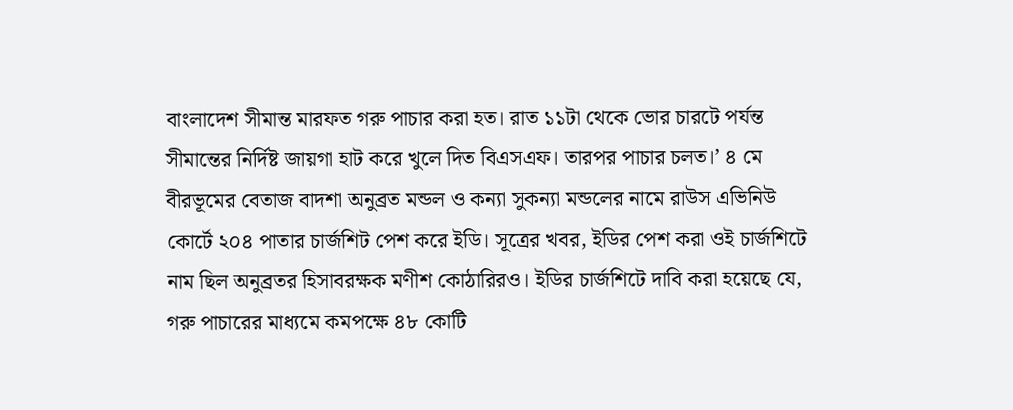বাংলাদেশ সীমান্ত মারফত গরু পাচার করা হত। রাত ১১টা থেকে ভোর চারটে পর্যন্ত সীমান্তের নির্দিষ্ট জায়গা হাট করে খুলে দিত বিএসএফ। তারপর পাচার চলত।’ ৪ মে বীরভূমের বেতাজ বাদশা অনুব্রত মন্ডল ও কন্যা সুকন্যা মন্ডলের নামে রাউস এভিনিউ কোর্টে ২০৪ পাতার চার্জশিট পেশ করে ইডি। সূত্রের খবর, ইডির পেশ করা ওই চার্জশিটে নাম ছিল অনুব্রতর হিসাবরক্ষক মণীশ কোঠারিরও। ইডির চার্জশিটে দাবি করা হয়েছে যে, গরু পাচারের মাধ্যমে কমপক্ষে ৪৮ কোটি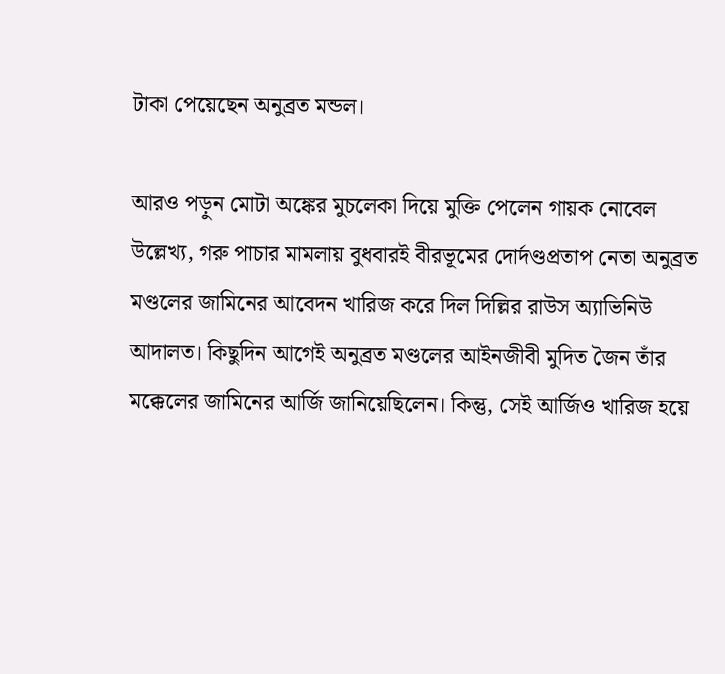টাকা পেয়েছেন অনুব্রত মন্ডল।

আরও পড়ুন মোটা অঙ্কের মুচলেকা দিয়ে মুক্তি পেলেন গায়ক নোবেল
উল্লেখ্য, গরু পাচার মামলায় বুধবারই বীরভূমের দোর্দণ্ডপ্রতাপ নেতা অনুব্রত মণ্ডলের জামিনের আবেদন খারিজ করে দিল দিল্লির রাউস অ্যাভিনিউ আদালত। কিছুদিন আগেই অনুব্রত মণ্ডলের আইনজীবী মুদিত জৈন তাঁর মক্কেলের জামিনের আর্জি জানিয়েছিলেন। কিন্তু, সেই আর্জিও খারিজ হয়ে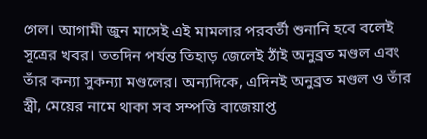গেল। আগামী জুন মাসেই এই মামলার পরবর্তী শুনানি হবে বলেই সূত্রের খবর। ততদিন পর্যন্ত তিহাড় জেলেই ঠাঁই অনুব্রত মণ্ডল এবং তাঁর কন্যা সুকন্যা মণ্ডলের। অন্যদিকে, এদিনই অনুব্রত মণ্ডল ও তাঁর স্ত্রী, মেয়ের নামে থাকা সব সম্পত্তি বাজেয়াপ্ত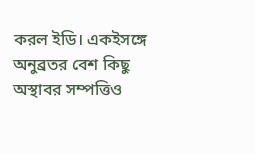করল ইডি। একইসঙ্গে অনুব্রতর বেশ কিছু অস্থাবর সম্পত্তিও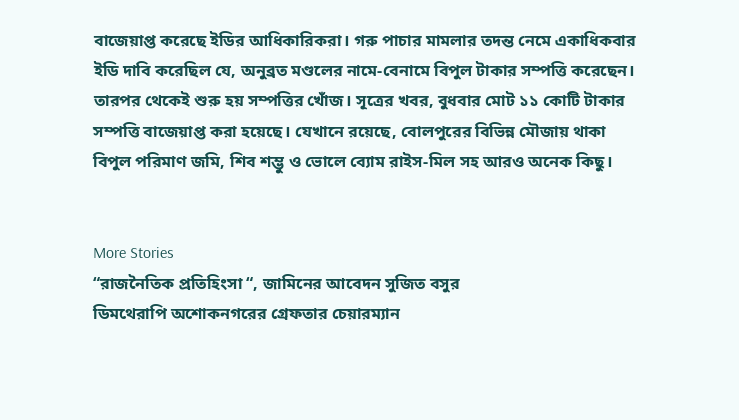বাজেয়াপ্ত করেছে ইডির আধিকারিকরা। গরু পাচার মামলার তদন্ত নেমে একাধিকবার ইডি দাবি করেছিল যে, অনুব্রত মণ্ডলের নামে-বেনামে বিপুল টাকার সম্পত্তি করেছেন। তারপর থেকেই শুরু হয় সম্পত্তির খোঁজ। সূত্রের খবর, বুধবার মোট ১১ কোটি টাকার সম্পত্তি বাজেয়াপ্ত করা হয়েছে। যেখানে রয়েছে, বোলপুরের বিভিন্ন মৌজায় থাকা বিপুল পরিমাণ জমি, শিব শম্ভু ও ভোলে ব্যোম রাইস-মিল সহ আরও অনেক কিছু।


More Stories
“রাজনৈতিক প্রতিহিংসা “, জামিনের আবেদন সুজিত বসুর
ডিমথেরাপি অশোকনগরের গ্রেফতার চেয়ারম্যান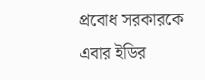প্রবোধ সরকারকে
এবার ইডির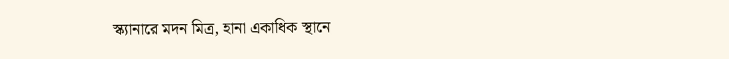স্ক্যানারে মদন মিত্র, হানা একাধিক স্থানে